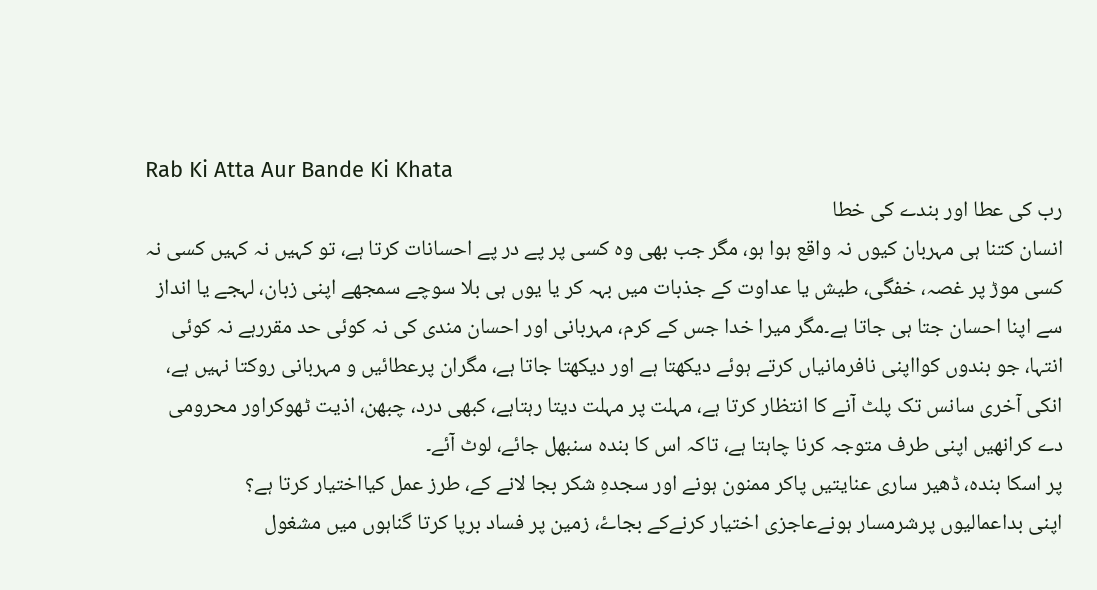Rab Ki Atta Aur Bande Ki Khata
رب کی عطا اور بندے کی خطا
انسان کتنا ہی مہربان کیوں نہ واقع ہوا ہو، مگر جب بھی وہ کسی پر پے در پے احسانات کرتا ہے، تو کہیں نہ کہیں کسی نہ کسی موڑ پر غصہ، خفگی، طیش یا عداوت کے جذبات میں بہہ کر یا یوں ہی بلا سوچے سمجھے اپنی زبان، لہجے یا انداز سے اپنا احسان جتا ہی جاتا ہے۔مگر میرا خدا جس کے کرم، مہربانی اور احسان مندی کی نہ کوئی حد مقررہے نہ کوئی انتہا، جو بندوں کوااپنی نافرمانیاں کرتے ہوئے دیکھتا ہے اور دیکھتا جاتا ہے، مگران پرعطائیں و مہربانی روکتا نہیں ہے، انکی آخری سانس تک پلٹ آنے کا انتظار کرتا ہے، مہلت پر مہلت دیتا رہتاہے، کبھی درد، چبھن، اذیت ٹھوکراور محرومی دے کرانھیں اپنی طرف متوجہ کرنا چاہتا ہے، تاکہ اس کا بندہ سنبھل جائے، لوٹ آئے۔
پر اسکا بندہ، ڈھیر ساری عنایتیں پاکر ممنون ہونے اور سجدہِ شکر بجا لانے کے، طرز عمل کیااختیار کرتا ہے؟
اپنی بداعمالیوں پرشرمسار ہونےعاجزی اختیار کرنےکے بجاۓ، زمین پر فساد برپا کرتا گناہوں میں مشغول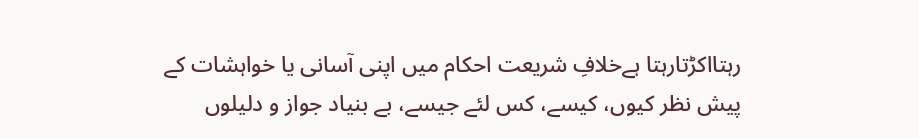رہتااکڑتارہتا ہےخلافِ شریعت احکام میں اپنی آسانی یا خواہشات کے پیش نظر کیوں، کیسے، کس لئے جیسے، بے بنیاد جواز و دلیلوں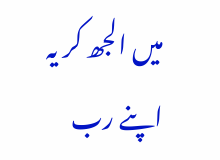میں الجھ کر یہ اپنے رب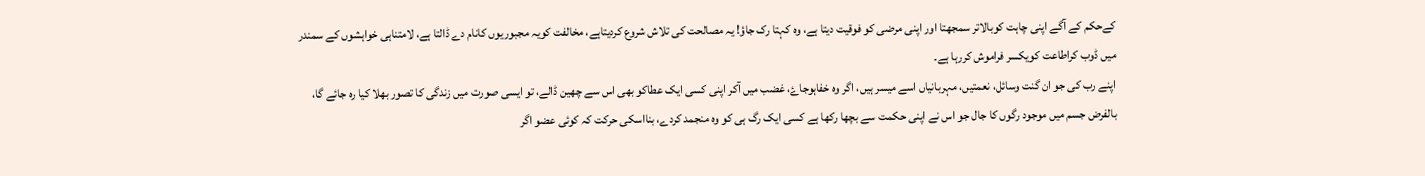کےحکم کے آگے اپنی چاہت کوبالاتر سمجھتا اور اپنی مرضی کو فوقیت دیتا ہے، وہ کہتا رک جاؤ! یہ مصالحت کی تلاش شروع کردیتاہے، مخالفت کویہ مجبوریوں کانام دے ڈالتا ہے، لامتناہی خواہشوں کے سمندر میں ڈوب کراطاعت کویکسر فراموش کررہا ہے۔
اپنے رب کی جو ان گنت وسائل، نعمتیں، مہربانیاں اسے میسر ہیں، اگر وہ خفاہوجاۓ، غضب میں آکر اپنی کسی ایک عطاکو بھی اس سے چھین ڈالے، تو ایسی صورت میں زندگی کا تصور بھلا کیا رہ جائے گا، بالفرض جسم میں موجود رگوں کا جال جو اس نے اپنی حکمت سے بچھا رکھا ہے کسی ایک رگ ہی کو وہ منجمد کردے، بنااسکی حرکت کہ کوئی عضو اگر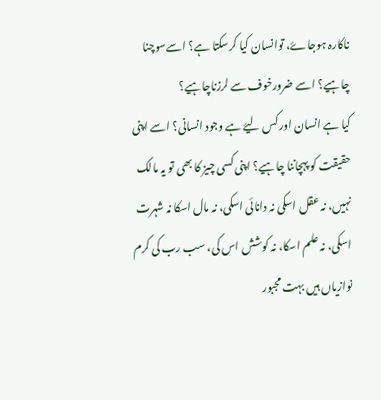ناکارہ ہوجاۓ، توانسان کیا کرسکتا ہے؟ اسےسوچنا چاہیے؟ اسے ضرورخوف سے لرزناچاہیے؟
کیا ہے انسان اور کس لیۓ ہے وجود انسانی؟ اسے اپنی حقیقت کو پہچاننا چاہیے؟ اپنی کسی چیز کا بھی تو یہ مالک نہیں، نہ عقل اسکی نہ دانائی اسکی، نہ مال اسکا نہ شہرت اسکی، نہ علم اسکا، نہ کوشش اس کی، سب رب کی کرم نوازیاں ہیں بہت مجبور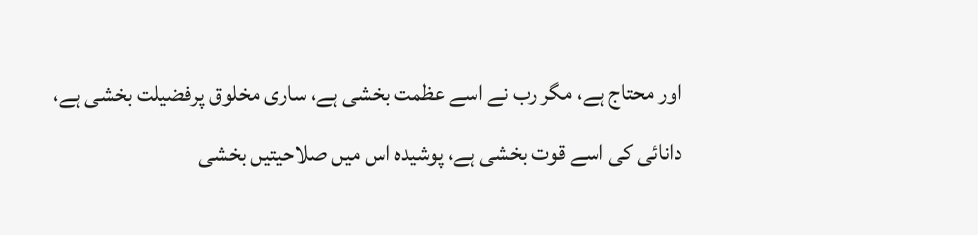اور محتاج ہے، مگر رب نے اسے عظمت بخشی ہے، ساری مخلوق پرفضیلت بخشی ہے، دانائی کی اسے قوت بخشی ہے، پوشیدہ اس میں صلاحیتیں بخشی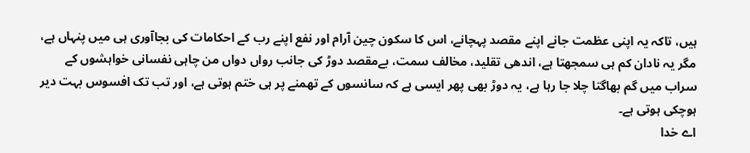ہیں، تاکہ یہ اپنی عظمت جانے اپنے مقصد پہچانے، اس کا سکون چین آرام اور نفع اپنے رب کے احکامات کی بجاآوری ہی میں پنہاں ہے، مگر یہ نادان کم ہی سمجھتا ہے، اندھی تقلید، مخالف سمت، بےمقصد دوڑ کی جانب رواں دواں من چاہی نفسانی خواہشوں کے سراب میں گم بھاگتا چلا جا رہا ہے، یہ دوڑ بھی پھر ایسی ہے کہ سانسوں کے تھمنے پر ہی ختم ہوتی ہے، اور تب تک افسوس بہت دیر ہوچکی ہوتی ہے۔
اے خدا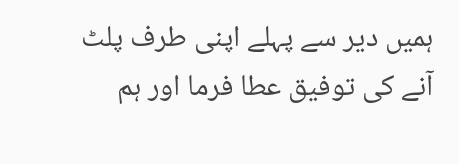ہمیں دیر سے پہلے اپنی طرف پلٹ آنے کی توفیق عطا فرما اور ہم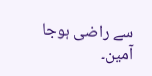سے راضی ہوجا آمین۔